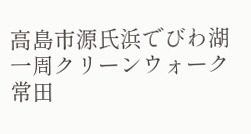高島市源氏浜でびわ湖一周クリーンウォーク 常田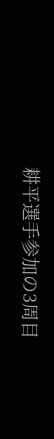耕平選手参加の3周目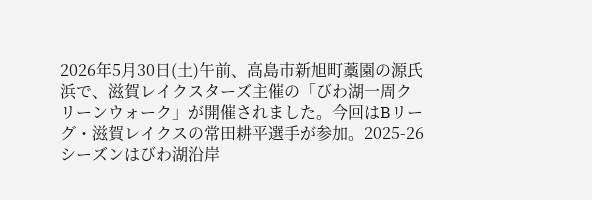2026年5月30日(土)午前、高島市新旭町藁園の源氏浜で、滋賀レイクスターズ主催の「びわ湖一周クリーンウォーク」が開催されました。今回はBリーグ・滋賀レイクスの常田耕平選手が参加。2025-26シーズンはびわ湖沿岸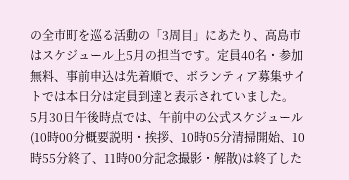の全市町を巡る活動の「3周目」にあたり、高島市はスケジュール上5月の担当です。定員40名・参加無料、事前申込は先着順で、ボランティア募集サイトでは本日分は定員到達と表示されていました。
5月30日午後時点では、午前中の公式スケジュール(10時00分概要説明・挨拶、10時05分清掃開始、10時55分終了、11時00分記念撮影・解散)は終了した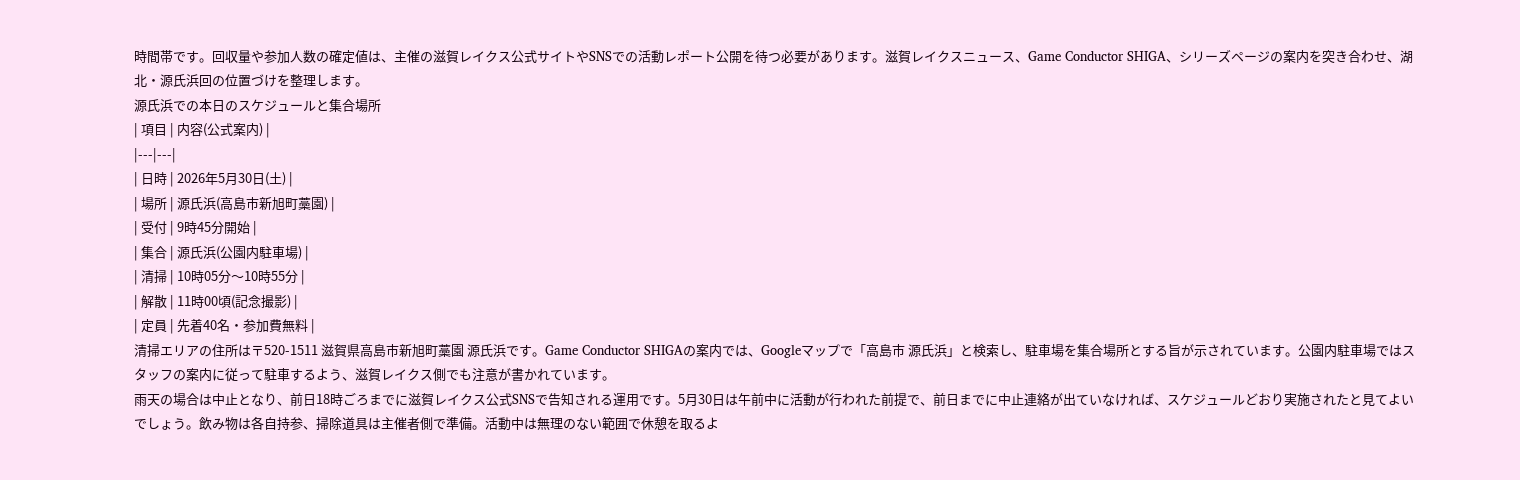時間帯です。回収量や参加人数の確定値は、主催の滋賀レイクス公式サイトやSNSでの活動レポート公開を待つ必要があります。滋賀レイクスニュース、Game Conductor SHIGA、シリーズページの案内を突き合わせ、湖北・源氏浜回の位置づけを整理します。
源氏浜での本日のスケジュールと集合場所
| 項目 | 内容(公式案内) |
|---|---|
| 日時 | 2026年5月30日(土) |
| 場所 | 源氏浜(高島市新旭町藁園) |
| 受付 | 9時45分開始 |
| 集合 | 源氏浜(公園内駐車場) |
| 清掃 | 10時05分〜10時55分 |
| 解散 | 11時00頃(記念撮影) |
| 定員 | 先着40名・参加費無料 |
清掃エリアの住所は〒520-1511 滋賀県高島市新旭町藁園 源氏浜です。Game Conductor SHIGAの案内では、Googleマップで「高島市 源氏浜」と検索し、駐車場を集合場所とする旨が示されています。公園内駐車場ではスタッフの案内に従って駐車するよう、滋賀レイクス側でも注意が書かれています。
雨天の場合は中止となり、前日18時ごろまでに滋賀レイクス公式SNSで告知される運用です。5月30日は午前中に活動が行われた前提で、前日までに中止連絡が出ていなければ、スケジュールどおり実施されたと見てよいでしょう。飲み物は各自持参、掃除道具は主催者側で準備。活動中は無理のない範囲で休憩を取るよ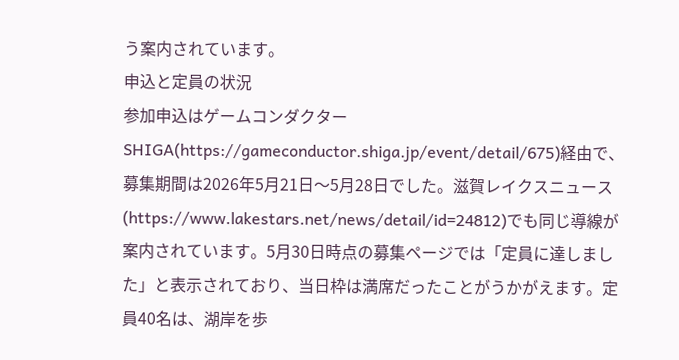う案内されています。
申込と定員の状況
参加申込はゲームコンダクターSHIGA(https://gameconductor.shiga.jp/event/detail/675)経由で、募集期間は2026年5月21日〜5月28日でした。滋賀レイクスニュース(https://www.lakestars.net/news/detail/id=24812)でも同じ導線が案内されています。5月30日時点の募集ページでは「定員に達しました」と表示されており、当日枠は満席だったことがうかがえます。定員40名は、湖岸を歩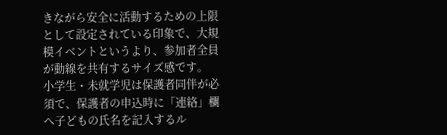きながら安全に活動するための上限として設定されている印象で、大規模イベントというより、参加者全員が動線を共有するサイズ感です。
小学生・未就学児は保護者同伴が必須で、保護者の申込時に「連絡」欄へ子どもの氏名を記入するル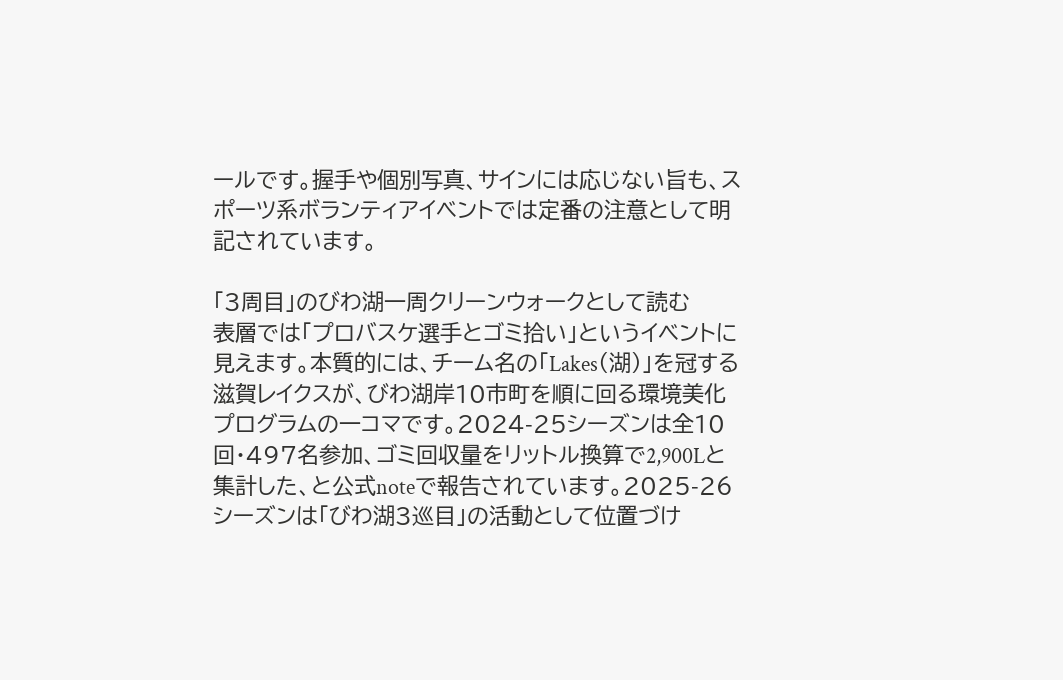ールです。握手や個別写真、サインには応じない旨も、スポーツ系ボランティアイベントでは定番の注意として明記されています。

「3周目」のびわ湖一周クリーンウォークとして読む
表層では「プロバスケ選手とゴミ拾い」というイベントに見えます。本質的には、チーム名の「Lakes(湖)」を冠する滋賀レイクスが、びわ湖岸10市町を順に回る環境美化プログラムの一コマです。2024-25シーズンは全10回・497名参加、ゴミ回収量をリットル換算で2,900Lと集計した、と公式noteで報告されています。2025-26シーズンは「びわ湖3巡目」の活動として位置づけ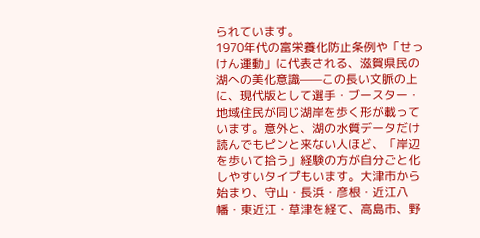られています。
1970年代の富栄養化防止条例や「せっけん運動」に代表される、滋賀県民の湖への美化意識——この長い文脈の上に、現代版として選手・ブースター・地域住民が同じ湖岸を歩く形が載っています。意外と、湖の水質データだけ読んでもピンと来ない人ほど、「岸辺を歩いて拾う」経験の方が自分ごと化しやすいタイプもいます。大津市から始まり、守山・長浜・彦根・近江八幡・東近江・草津を経て、高島市、野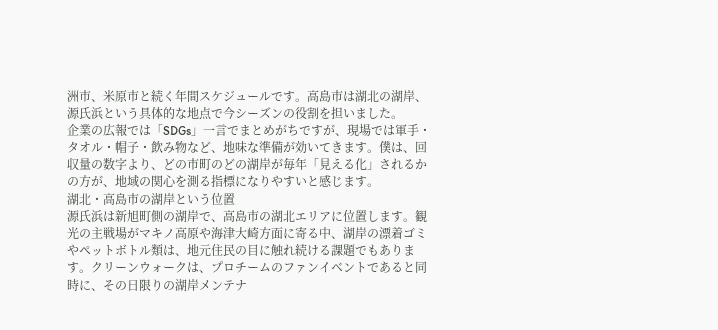洲市、米原市と続く年間スケジュールです。高島市は湖北の湖岸、源氏浜という具体的な地点で今シーズンの役割を担いました。
企業の広報では「SDGs」一言でまとめがちですが、現場では軍手・タオル・帽子・飲み物など、地味な準備が効いてきます。僕は、回収量の数字より、どの市町のどの湖岸が毎年「見える化」されるかの方が、地域の関心を測る指標になりやすいと感じます。
湖北・高島市の湖岸という位置
源氏浜は新旭町側の湖岸で、高島市の湖北エリアに位置します。観光の主戦場がマキノ高原や海津大崎方面に寄る中、湖岸の漂着ゴミやペットボトル類は、地元住民の目に触れ続ける課題でもあります。クリーンウォークは、プロチームのファンイベントであると同時に、その日限りの湖岸メンテナ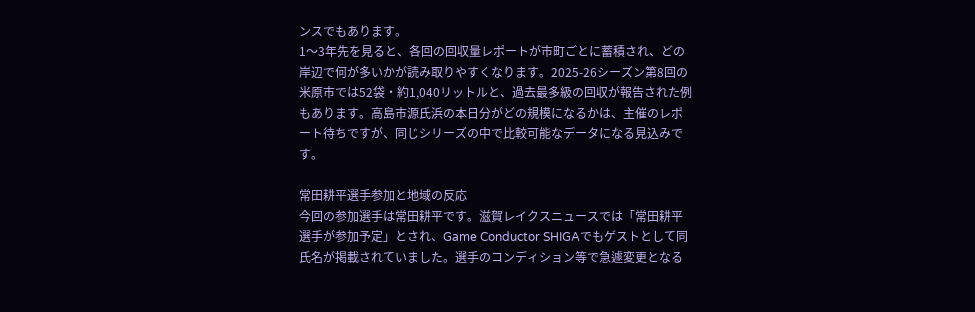ンスでもあります。
1〜3年先を見ると、各回の回収量レポートが市町ごとに蓄積され、どの岸辺で何が多いかが読み取りやすくなります。2025-26シーズン第8回の米原市では52袋・約1,040リットルと、過去最多級の回収が報告された例もあります。高島市源氏浜の本日分がどの規模になるかは、主催のレポート待ちですが、同じシリーズの中で比較可能なデータになる見込みです。

常田耕平選手参加と地域の反応
今回の参加選手は常田耕平です。滋賀レイクスニュースでは「常田耕平選手が参加予定」とされ、Game Conductor SHIGAでもゲストとして同氏名が掲載されていました。選手のコンディション等で急遽変更となる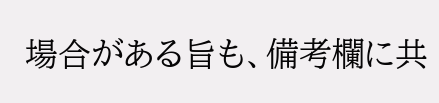場合がある旨も、備考欄に共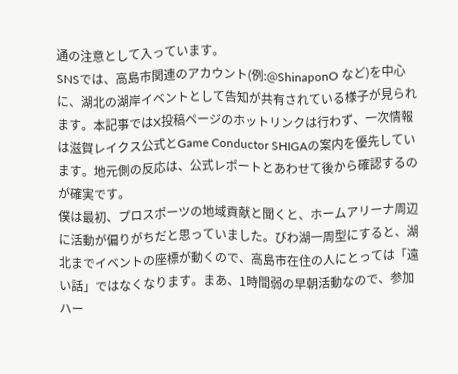通の注意として入っています。
SNSでは、高島市関連のアカウント(例:@ShinaponO など)を中心に、湖北の湖岸イベントとして告知が共有されている様子が見られます。本記事ではX投稿ページのホットリンクは行わず、一次情報は滋賀レイクス公式とGame Conductor SHIGAの案内を優先しています。地元側の反応は、公式レポートとあわせて後から確認するのが確実です。
僕は最初、プロスポーツの地域貢献と聞くと、ホームアリーナ周辺に活動が偏りがちだと思っていました。びわ湖一周型にすると、湖北までイベントの座標が動くので、高島市在住の人にとっては「遠い話」ではなくなります。まあ、1時間弱の早朝活動なので、参加ハー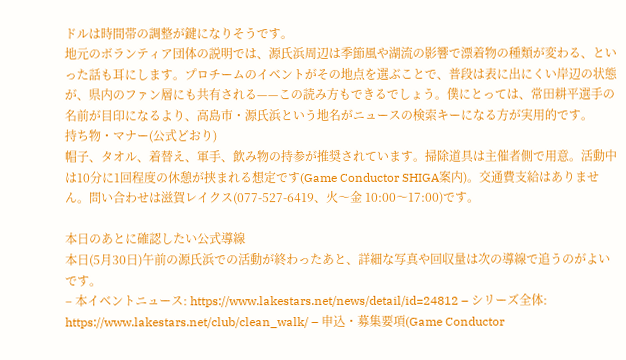ドルは時間帯の調整が鍵になりそうです。
地元のボランティア団体の説明では、源氏浜周辺は季節風や湖流の影響で漂着物の種類が変わる、といった話も耳にします。プロチームのイベントがその地点を選ぶことで、普段は表に出にくい岸辺の状態が、県内のファン層にも共有される——この読み方もできるでしょう。僕にとっては、常田耕平選手の名前が目印になるより、高島市・源氏浜という地名がニュースの検索キーになる方が実用的です。
持ち物・マナー(公式どおり)
帽子、タオル、着替え、軍手、飲み物の持参が推奨されています。掃除道具は主催者側で用意。活動中は10分に1回程度の休憩が挟まれる想定です(Game Conductor SHIGA案内)。交通費支給はありません。問い合わせは滋賀レイクス(077-527-6419、火〜金 10:00〜17:00)です。

本日のあとに確認したい公式導線
本日(5月30日)午前の源氏浜での活動が終わったあと、詳細な写真や回収量は次の導線で追うのがよいです。
– 本イベントニュース: https://www.lakestars.net/news/detail/id=24812 – シリーズ全体: https://www.lakestars.net/club/clean_walk/ – 申込・募集要項(Game Conductor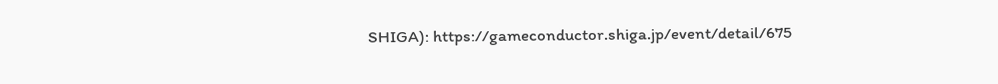SHIGA): https://gameconductor.shiga.jp/event/detail/675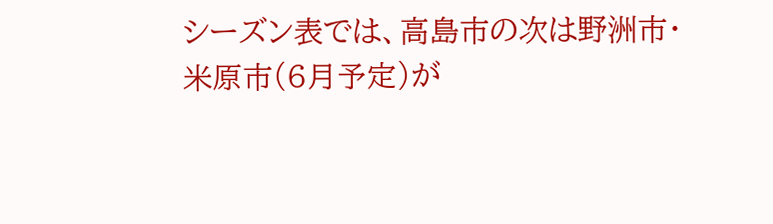シーズン表では、高島市の次は野洲市・米原市(6月予定)が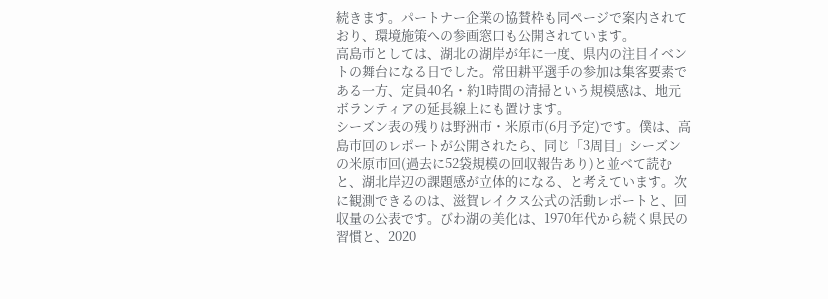続きます。パートナー企業の協賛枠も同ページで案内されており、環境施策への参画窓口も公開されています。
高島市としては、湖北の湖岸が年に一度、県内の注目イベントの舞台になる日でした。常田耕平選手の参加は集客要素である一方、定員40名・約1時間の清掃という規模感は、地元ボランティアの延長線上にも置けます。
シーズン表の残りは野洲市・米原市(6月予定)です。僕は、高島市回のレポートが公開されたら、同じ「3周目」シーズンの米原市回(過去に52袋規模の回収報告あり)と並べて読むと、湖北岸辺の課題感が立体的になる、と考えています。次に観測できるのは、滋賀レイクス公式の活動レポートと、回収量の公表です。びわ湖の美化は、1970年代から続く県民の習慣と、2020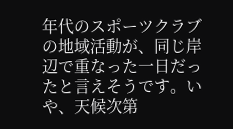年代のスポーツクラブの地域活動が、同じ岸辺で重なった一日だったと言えそうです。いや、天候次第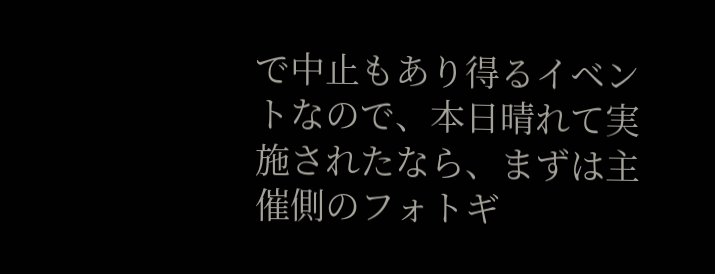で中止もあり得るイベントなので、本日晴れて実施されたなら、まずは主催側のフォトギ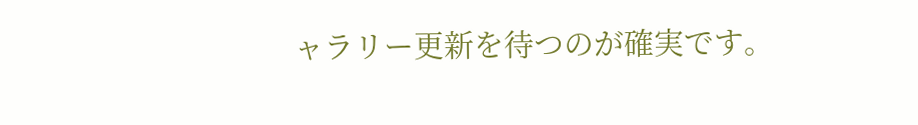ャラリー更新を待つのが確実です。